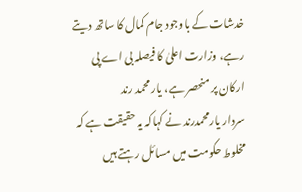خدشات کے باوجود جام کمال کا ساتھ دیتے رہے، وزارت اعلیٰ کا فیصلہ بی اے پی ارکان پر منحصر ہے، یار محمد رند
سردار یارمحمدرند نے کہاکہ یہ حقیقت ہے کہ مخلوط حکومت میں مسائل رہتے ہیں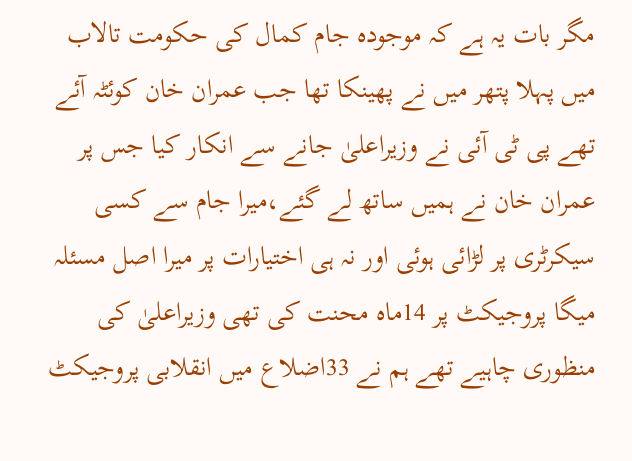مگر بات یہ ہے کہ موجودہ جام کمال کی حکومت تالاب میں پہلا پتھر میں نے پھینکا تھا جب عمران خان کوئٹہ آئے تھے پی ٹی آئی نے وزیراعلیٰ جانے سے انکار کیا جس پر عمران خان نے ہمیں ساتھ لے گئے،میرا جام سے کسی سیکرٹری پر لڑائی ہوئی اور نہ ہی اختیارات پر میرا اصل مسئلہ میگا پروجیکٹ پر 14ماہ محنت کی تھی وزیراعلیٰ کی منظوری چاہیے تھے ہم نے 33اضلاع میں انقلابی پروجیکٹ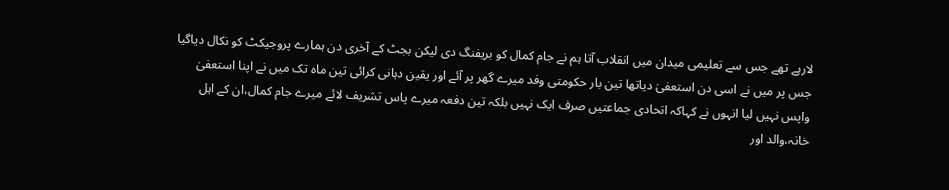لارہے تھے جس سے تعلیمی میدان میں انقلاب آتا ہم نے جام کمال کو بریفنگ دی لیکن بجٹ کے آخری دن ہمارے پروجیکٹ کو نکال دیاگیا جس پر میں نے اسی دن استعفیٰ دیاتھا تین بار حکومتی وفد میرے گھر پر آئے اور یقین دہانی کرائی تین ماہ تک میں نے اپنا استعفیٰ واپس نہیں لیا انہوں نے کہاکہ اتحادی جماعتیں صرف ایک نہیں بلکہ تین دفعہ میرے پاس تشریف لائے میرے جام کمال،ان کے اہل خانہ،والد اور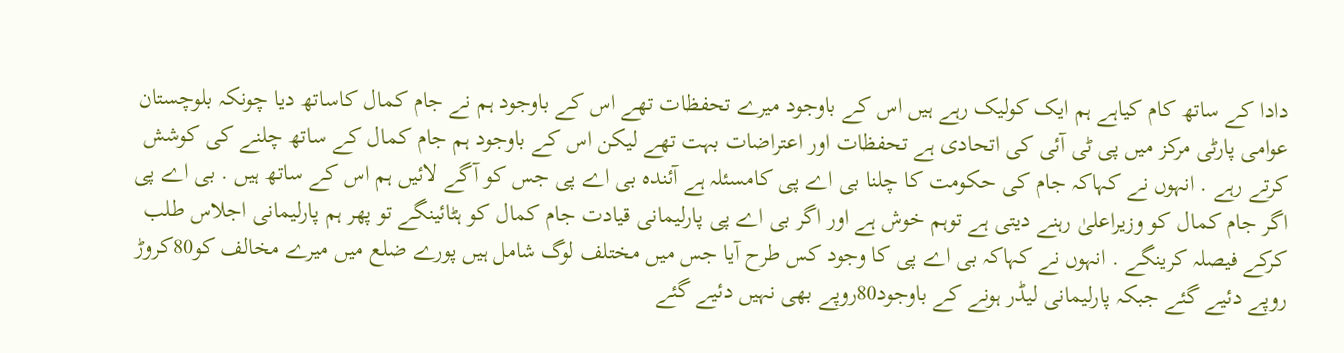دادا کے ساتھ کام کیاہے ہم ایک کولیک رہے ہیں اس کے باوجود میرے تحفظات تھے اس کے باوجود ہم نے جام کمال کاساتھ دیا چونکہ بلوچستان عوامی پارٹی مرکز میں پی ٹی آئی کی اتحادی ہے تحفظات اور اعتراضات بہت تھے لیکن اس کے باوجود ہم جام کمال کے ساتھ چلنے کی کوشش کرتے رہے . انہوں نے کہاکہ جام کی حکومت کا چلنا بی اے پی کامسئلہ ہے آئندہ بی اے پی جس کو آگے لائیں ہم اس کے ساتھ ہیں . بی اے پی اگر جام کمال کو وزیراعلیٰ رہنے دیتی ہے توہم خوش ہے اور اگر بی اے پی پارلیمانی قیادت جام کمال کو ہٹائینگے تو پھر ہم پارلیمانی اجلاس طلب کرکے فیصلہ کرینگے . انہوں نے کہاکہ بی اے پی کا وجود کس طرح آیا جس میں مختلف لوگ شامل ہیں پورے ضلع میں میرے مخالف کو80کروڑ روپے دئیے گئے جبکہ پارلیمانی لیڈر ہونے کے باوجود80روپے بھی نہیں دئیے گئے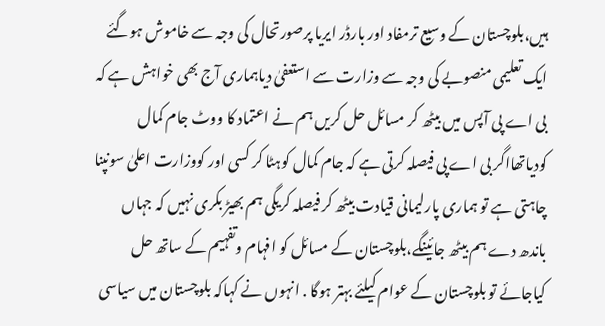ہیں،بلوچستان کے وسیع ترمفاد اور بارڈر ایریا پرصورتحال کی وجہ سے خاموش ہوگئے ایک تعلیمی منصوبے کی وجہ سے وزارت سے استعفیٰ دیاہماری آج بھی خواہش ہے کہ بی اے پی آپس میں بیٹھ کر مسائل حل کریں ہم نے اعتماد کا ووٹ جام کمال کودیاتھااگر بی اے پی فیصلہ کرتی ہے کہ جام کمال کوہٹا کر کسی اور کووزارت اعلیٰ سونپنا چاہتی ہے تو ہماری پارلیمانی قیادت بیٹھ کر فیصلہ کریگی ہم بھیڑ بکری نہیں کہ جہاں باندھ دے ہم بیٹھ جائینگے،بلوچستان کے مسائل کو افہام وتفہیم کے ساتھ حل کیاجائے تو بلوچستان کے عوام کیلئے بہتر ہوگا . انہوں نے کہاکہ بلوچستان میں سیاسی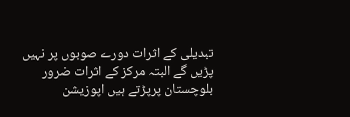تبدیلی کے اثرات دورے صوبوں پر نہیں پڑیں گے البتہ مرکز کے اثرات ضرور بلوچستان پرپڑتے ہیں اپوزیشن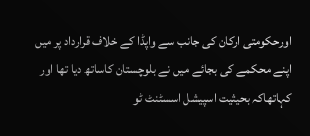اورحکومتی ارکان کی جانب سے واپڈا کے خلاف قرارداد پر میں اپنے محکمے کی بجائے میں نے بلوچستان کاساتھ دیا تھا اور کہاتھاکہ بحیثیت اسپیشل اسسٹنٹ ٹو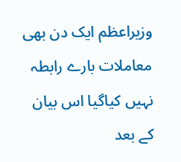وزیراعظم ایک دن بھی معاملات بارے رابطہ نہیں کیاگیا اس بیان کے بعد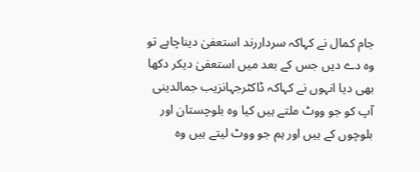جام کمال نے کہاکہ سرداررند استعفیٰ دیناچاہے تو وہ دے دیں جس کے بعد میں استعفیٰ دیکر دکھا بھی دیا انہوں نے کہاکہ ڈاکٹرجہانزیب جمالدینی آپ کو جو ووٹ ملتے ہیں کیا وہ بلوچستان اور بلوچوں کے ہیں اور ہم جو ووٹ لیتے ہیں وہ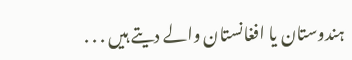ہندوستان یا افغانستان والے دیتے ہیں . . .